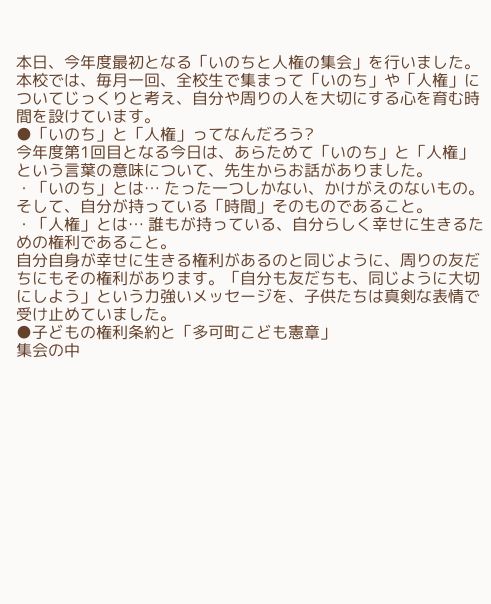本日、今年度最初となる「いのちと人権の集会」を行いました。 本校では、毎月一回、全校生で集まって「いのち」や「人権」についてじっくりと考え、自分や周りの人を大切にする心を育む時間を設けています。
●「いのち」と「人権」ってなんだろう?
今年度第1回目となる今日は、あらためて「いのち」と「人権」という言葉の意味について、先生からお話がありました。
・「いのち」とは… たった一つしかない、かけがえのないもの。そして、自分が持っている「時間」そのものであること。
・「人権」とは… 誰もが持っている、自分らしく幸せに生きるための権利であること。
自分自身が幸せに生きる権利があるのと同じように、周りの友だちにもその権利があります。「自分も友だちも、同じように大切にしよう」という力強いメッセージを、子供たちは真剣な表情で受け止めていました。
●子どもの権利条約と「多可町こども憲章」
集会の中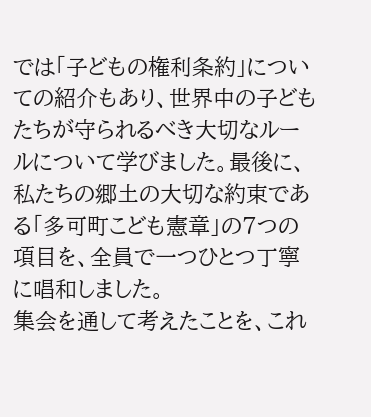では「子どもの権利条約」についての紹介もあり、世界中の子どもたちが守られるべき大切なルールについて学びました。最後に、私たちの郷土の大切な約束である「多可町こども憲章」の7つの項目を、全員で一つひとつ丁寧に唱和しました。
集会を通して考えたことを、これ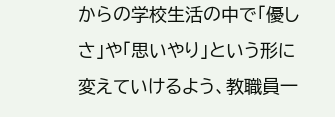からの学校生活の中で「優しさ」や「思いやり」という形に変えていけるよう、教職員一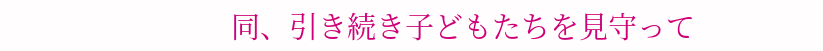同、引き続き子どもたちを見守って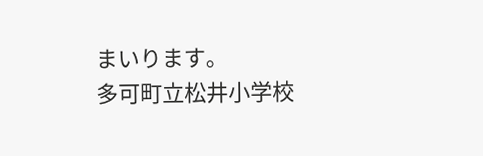まいります。
多可町立松井小学校